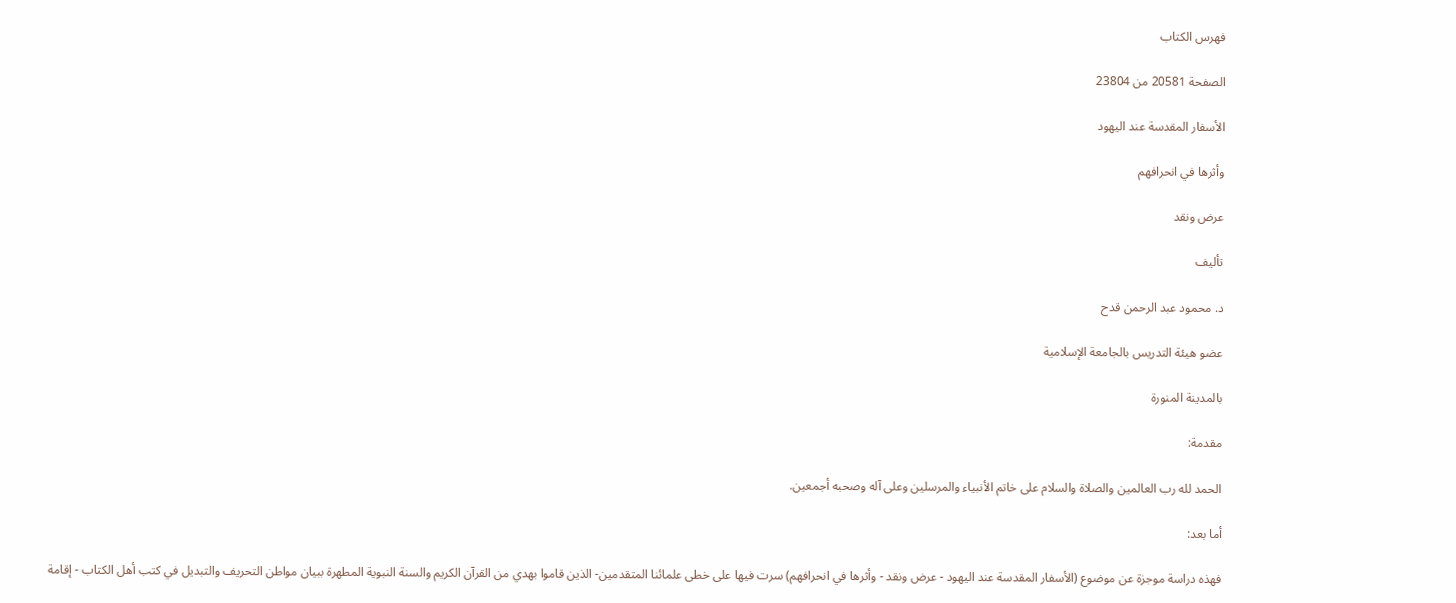فهرس الكتاب

الصفحة 20581 من 23804

الأسفار المقدسة عند اليهود

وأثرها في انحرافهم

عرض ونقد

تأليف

د. محمود عبد الرحمن قدح

عضو هيئة التدريس بالجامعة الإسلامية

بالمدينة المنورة

مقدمة:

الحمد لله رب العالمين والصلاة والسلام على خاتم الأنبياء والمرسلين وعلى آله وصحبه أجمعين.

أما بعد:

فهذه دراسة موجزة عن موضوع (الأسفار المقدسة عند اليهود - عرض ونقد - وأثرها في انحرافهم) سرت فيها على خطى علمائنا المتقدمين- الذين قاموا بهدي من القرآن الكريم والسنة النبوية المطهرة ببيان مواطن التحريف والتبديل في كتب أهل الكتاب - إقامة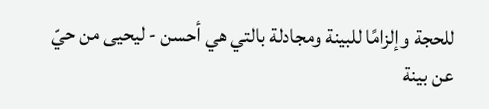للحجة وإلزامًا للبينة ومجادلة بالتي هي أحسن - ليحيى من حيّ عن بينة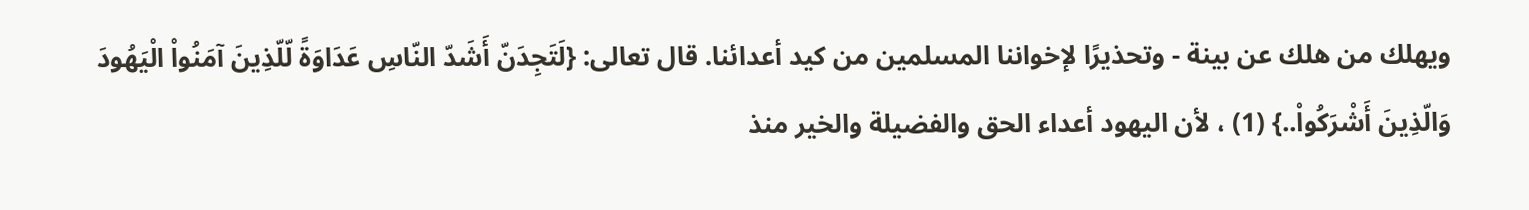ويهلك من هلك عن بينة - وتحذيرًا لإخواننا المسلمين من كيد أعدائنا. قال تعالى: {لَتَجِدَنّ أَشَدّ النّاسِ عَدَاوَةً لّلّذِينَ آمَنُواْ الْيَهُودَ وَالّذِينَ أَشْرَكُواْ..} (1) ، لأن اليهود أعداء الحق والفضيلة والخير منذ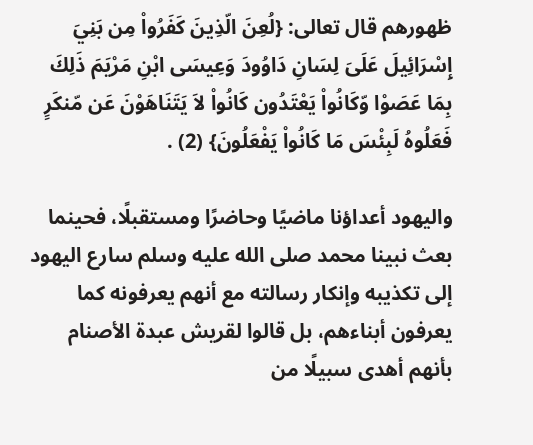ظهورهم قال تعالى: {لُعِنَ الّذِينَ كَفَرُواْ مِن بَنِيَ إِسْرَائِيلَ عَلَىَ لِسَانِ دَاوُودَ وَعِيسَى ابْنِ مَرْيَمَ ذَلِكَ بِمَا عَصَوْا وّكَانُواْ يَعْتَدُون كَانُواْ لاَ يَتَنَاهَوْنَ عَن مّنكَرٍ فَعَلُوهُ لَبِئْسَ مَا كَانُواْ يَفْعَلُونَ} (2) .

واليهود أعداؤنا ماضيًا وحاضرًا ومستقبلًا، فحينما بعث نبينا محمد صلى الله عليه وسلم سارع اليهود إلى تكذيبه وإنكار رسالته مع أنهم يعرفونه كما يعرفون أبناءهم، بل قالوا لقريش عبدة الأصنام بأنهم أهدى سبيلًا من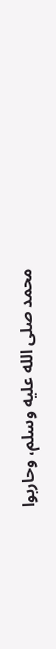محمد صلى الله عليه وسلم، وحاربوا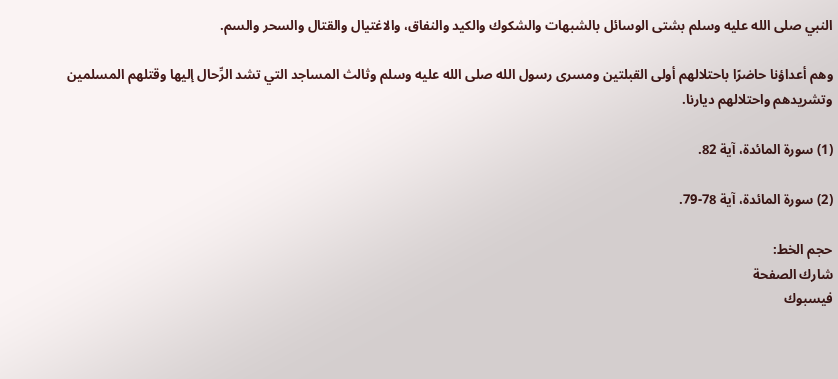النبي صلى الله عليه وسلم بشتى الوسائل بالشبهات والشكوك والكيد والنفاق، والاغتيال والقتال والسحر والسم.

وهم أعداؤنا حاضرًا باحتلالهم أولى القبلتين ومسرى رسول الله صلى الله عليه وسلم وثالث المساجد التي تشد الرِّحال إليها وقتلهم المسلمين وتشريدهم واحتلالهم ديارنا.

(1) سورة المائدة، آية 82.

(2) سورة المائدة، آية 78-79.

حجم الخط:
شارك الصفحة
فيسبوك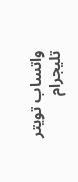واتساب تويتر تليجرام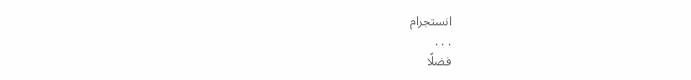انستجرام
. . .
فضلًا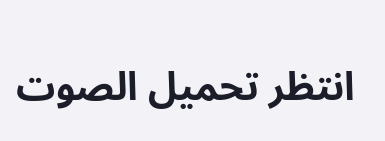انتظر تحميل الصوت